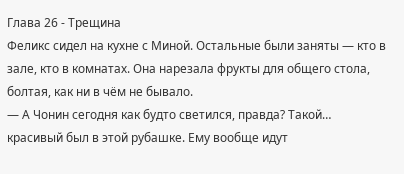Глава 26 - Трещина
Феликс сидел на кухне с Миной. Остальные были заняты — кто в зале, кто в комнатах. Она нарезала фрукты для общего стола, болтая, как ни в чём не бывало.
— А Чонин сегодня как будто светился, правда? Такой… красивый был в этой рубашке. Ему вообще идут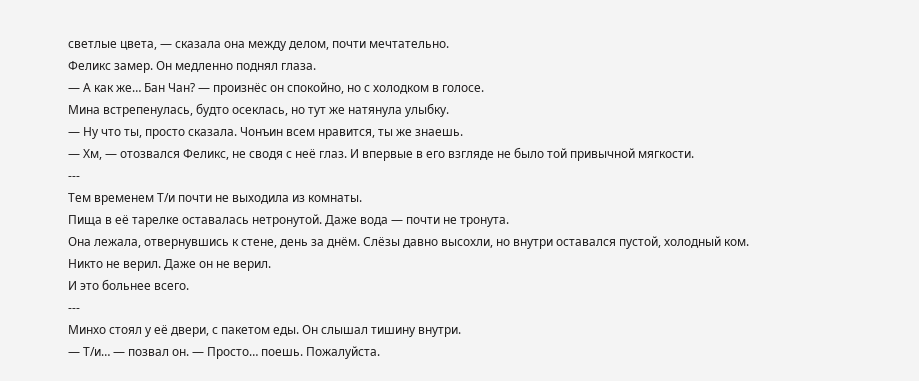светлые цвета, — сказала она между делом, почти мечтательно.
Феликс замер. Он медленно поднял глаза.
— А как же… Бан Чан? — произнёс он спокойно, но с холодком в голосе.
Мина встрепенулась, будто осеклась, но тут же натянула улыбку.
— Ну что ты, просто сказала. Чонъин всем нравится, ты же знаешь.
— Хм, — отозвался Феликс, не сводя с неё глаз. И впервые в его взгляде не было той привычной мягкости.
---
Тем временем Т/и почти не выходила из комнаты.
Пища в её тарелке оставалась нетронутой. Даже вода — почти не тронута.
Она лежала, отвернувшись к стене, день за днём. Слёзы давно высохли, но внутри оставался пустой, холодный ком.
Никто не верил. Даже он не верил.
И это больнее всего.
---
Минхо стоял у её двери, с пакетом еды. Он слышал тишину внутри.
— Т/и… — позвал он. — Просто… поешь. Пожалуйста.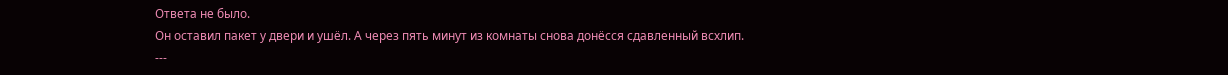Ответа не было.
Он оставил пакет у двери и ушёл. А через пять минут из комнаты снова донёсся сдавленный всхлип.
---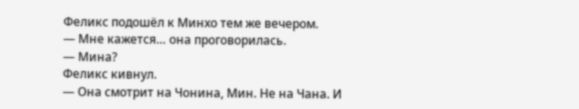Феликс подошёл к Минхо тем же вечером.
— Мне кажется… она проговорилась.
— Мина?
Феликс кивнул.
— Она смотрит на Чонина, Мин. Не на Чана. И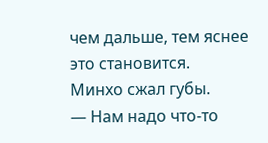чем дальше, тем яснее это становится.
Минхо сжал губы.
— Нам надо что-то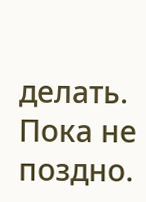делать. Пока не поздно.